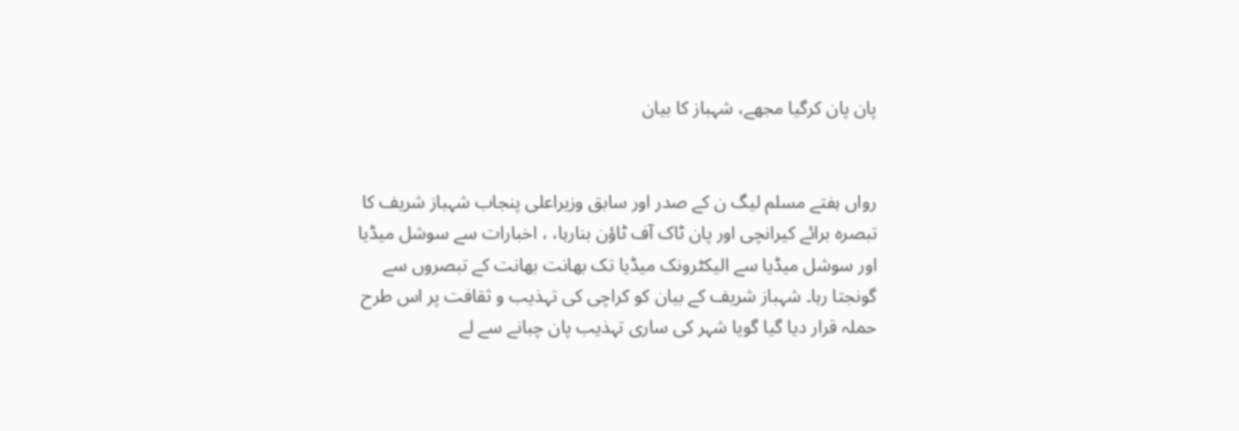پان پان کرگیا مجھے، شہباز کا بیان


رواں ہفتے مسلم لیگ ن کے صدر اور سابق وزیراعلی پنجاب شہباز شریف کا تبصرہ برائے کیرانچی اور پان ٹاک آف ٹاؤن بنارہا، ، اخبارات سے سوشل میڈیا اور سوشل میڈیا سے الیکٹرونک میڈیا تک بھانت بھانت کے تبصروں سے گونجتا رہا۔ شہباز شریف کے بیان کو کراچی کی تہذیب و ثقافت پر اس طرح حملہ قرار دیا گیا گویا شہر کی ساری تہذیب پان چبانے سے لے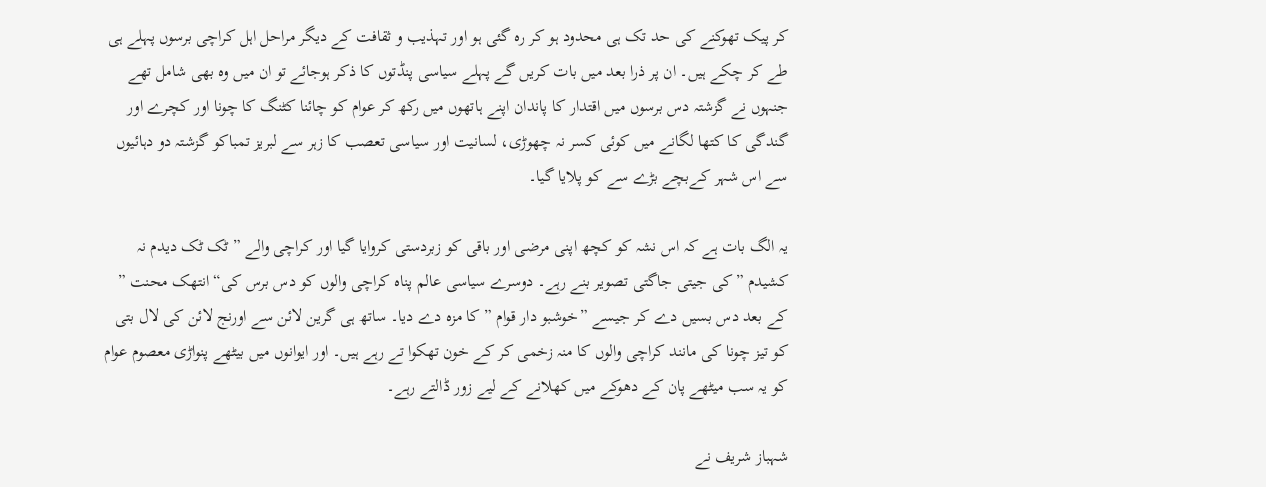کر پیک تھوکنے کی حد تک ہی محدود ہو کر رہ گئی ہو اور تہذیب و ثقافت کے دیگر مراحل اہل کراچی برسوں پہلے ہی طے کر چکے ہیں۔ ان پر ذرا بعد میں بات کریں گے پہلے سیاسی پنڈتوں کا ذکر ہوجائے تو ان میں وہ بھی شامل تھے جنہوں نے گزشتہ دس برسوں میں اقتدار کا پاندان اپنے ہاتھوں میں رکھ کر عوام کو چائنا کٹنگ کا چونا اور کچرے اور گندگی کا کتھا لگانے میں کوئی کسر نہ چھوڑی، لسانیت اور سیاسی تعصب کا زہر سے لبریز تمباکو گزشتہ دو دہائیوں سے اس شہر کےبچے بڑے سے کو پلایا گیا۔

یہ الگ بات ہے کہ اس نشہ کو کچھ اپنی مرضی اور باقی کو زبردستی کروایا گیا اور کراچی والے ”ٹک ٹک دیدم نہ کشیدم ”کی جیتی جاگتی تصویر بنے رہے۔ دوسرے سیاسی عالم پناہ کراچی والوں کو دس برس کی“انتھک محنت ” کے بعد دس بسیں دے کر جیسے ”خوشبو دار قوام ” کا مزہ دے دیا۔ ساتھ ہی گرین لائن سے اورنج لائن کی لال بتی کو تیز چونا کی مانند کراچی والوں کا منہ زخمی کر کے خون تھکوا تے رہے ہیں۔ اور ایوانوں میں بیٹھے پنواڑی معصوم عوام کو یہ سب میٹھے پان کے دھوکے میں کھلانے کے لیے زور ڈالتے رہے۔

شہباز شریف نے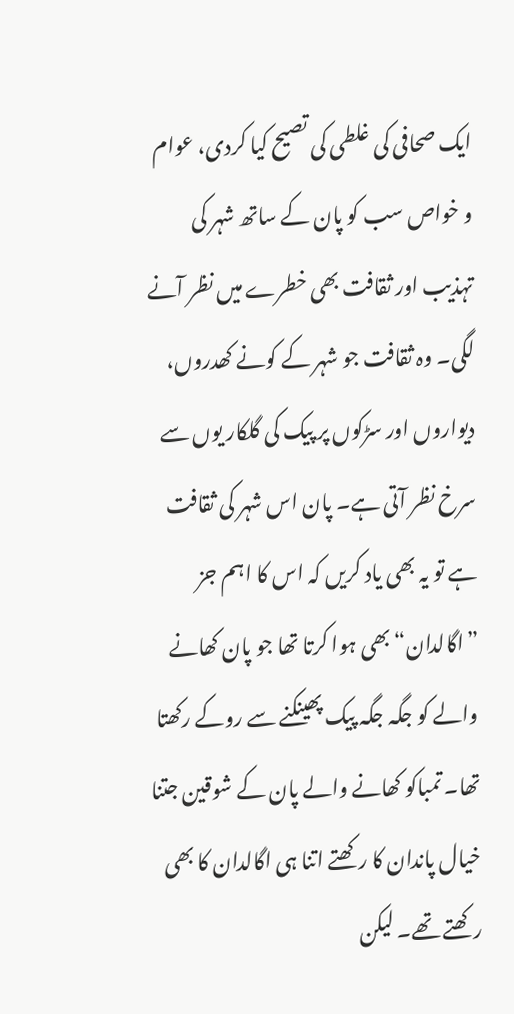ایک صحافی کی غلطی کی تصیح کیا کردی، عوام و خواص سب کو پان کے ساتھ شہر کی تہذیب اور ثقافت بھی خطرے میں نظر آنے لگی۔ وہ ثقافت جو شہر کے کونے کھدروں، دیواروں اور سڑکوں پر پیک کی گلکار یوں سے سرخ نظر آتی ہے۔ پان اس شہر کی ثقافت ہے تو یہ بھی یاد کریں کہ اس کا اہم جز ”اگالدان“ بھی ہوا کرتا تھا جو پان کھانے والے کو جگہ جگہ پیک پھینکنے سے روکے رکھتا تھا۔ تمباکو کھانے والے پان کے شوقین جتنا خیال پاندان کا رکھتے اتنا ہی اگالدان کا بھی رکھتے تھے۔ لیکن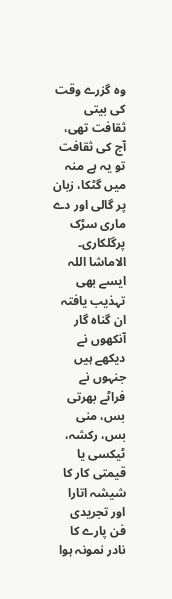وہ گزرے وقت کی بیتی ثقافت تھی، آج کی ثقافت تو یہ ہے منہ میں گٹکا، زبان پر گالی اور دے ماری سڑک پرگلکاری۔ الاماشا اللہ ایسے بھی تہذیب یافتہ ان گناہ گار آنکھوں نے دیکھے ہیں جنہوں نے فراٹے بھرتی بس، منی بس، رکشہ، ٹیکسی یا قیمتی کار کا شیشہ اتارا اور تجریدی فن پارے کا نادر نمونہ ہوا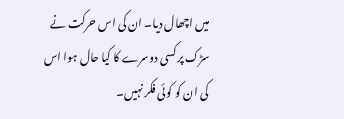میں اچھال دیا۔ ان کی اس حرکت نے سڑک پر کسی دوسرے کا کیا حال ہوا اس کی ان کو کوئی فکر نہیں۔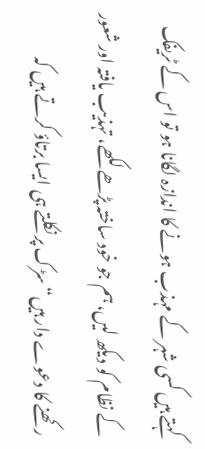کہتے ہیں کسی شہر کے مہذب ہونے کا اندازہ لگانا ہو تو اس کے ٹریفک کے نظام کو دیکھ لیں، ہم جو خود ساختہ پڑھے لکھے، تہذیب یافتہ اور شعور رکھنے کا دعوے دار ہیں“سڑک پر نکلتے ہی ایسا برتاؤ کرتے ہیں کہ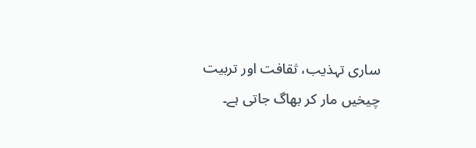ساری تہذیب، ثقافت اور تربیت چیخیں مار کر بھاگ جاتی ہے۔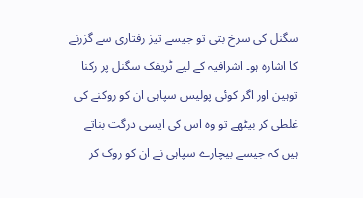سگنل کی سرخ بتی تو جیسے تیز رفتاری سے گزرنے کا اشارہ ہو۔ اشرافیہ کے لیے ٹریفک سگنل پر رکنا توہین اور اگر کوئی پولیس سپاہی ان کو روکنے کی غلطی کر بیٹھے تو وہ اس کی ایسی درگت بناتے ہیں کہ جیسے بیچارے سپاہی نے ان کو روک کر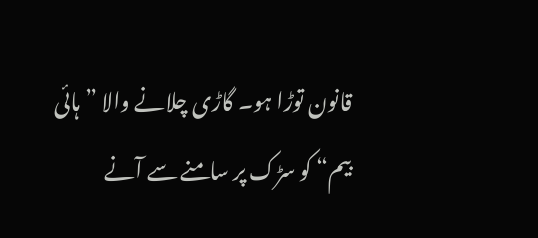قانون توڑا ہو۔ گاڑی چلانے والا ”ہائی بیم“ کو سڑک پر سامنے سے آنے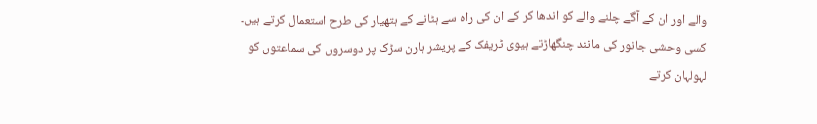والے اور ان کے آگے چلنے والے کو اندھا کر کے ان کی راہ سے ہٹانے کے ہتھیار کی طرح استعمال کرتے ہیں۔ کسی وحشی جانور کی مانند چنگھاڑتے ہیوی ٹریفک کے پریشر ہارن سڑک پر دوسروں کی سماعتوں کو لہولہان کرتے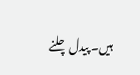ہیں۔ پیدل چلنے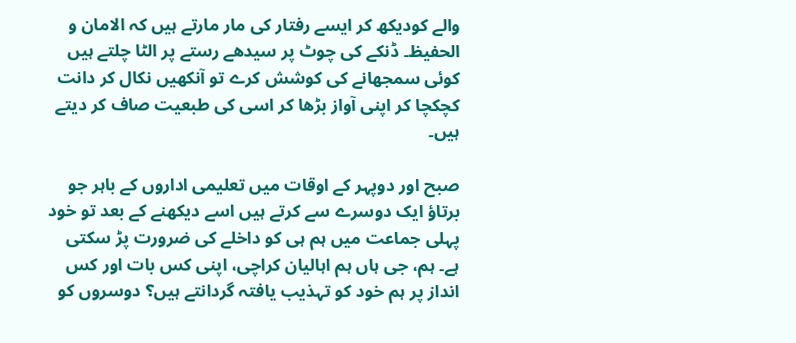والے کودیکھ کر ایسے رفتار کی مار مارتے ہیں کہ الامان و الحفیظ۔ ڈنکے کی چوٹ پر سیدھے رستے پر الٹا چلتے ہیں کوئی سمجھانے کی کوشش کرے تو آنکھیں نکال کر دانت کچکچا کر اپنی آواز بڑھا کر اسی کی طبعیت صاف کر دیتے ہیں۔

صبح اور دوپہر کے اوقات میں تعلیمی اداروں کے باہر جو برتاؤ ایک دوسرے سے کرتے ہیں اسے دیکھنے کے بعد تو خود پہلی جماعت میں ہم ہی کو داخلے کی ضرورت پڑ سکتی ہے۔ ہم، جی ہاں ہم اہالیان کراچی، اپنی کس بات اور کس انداز پر ہم خود کو تہذیب یافتہ گردانتے ہیں؟ دوسروں کو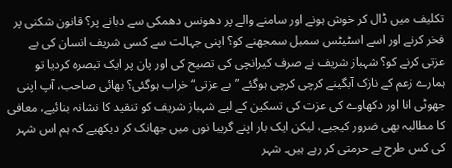تکلیف میں ڈال کر خوش ہونے اور سامنے والے پر دھونس دھمکی سے دبانے پر؟ قانون شکنی پر فخر کرنے اور اسے اسٹیٹس سمبل سمجھنے کو؟ اپنی جہالت سے کسی شریف انسان کی بے عزتی کرنے کو؟ شہباز شریف نے صرف کیرانچی کی تصیح کی اور پان پر ایک تبصرہ کردیا تو ہمارے زعم کے نازک آبگینے کرچی کرچی ہوگئے ”بے عزتی“ خراب ہوگئی؟ بھائی صاحب، آپ اپنی جھوٹی انا اور دکھاوے کی عزت کی تسکین کے لیے شہباز شریف کو تنقید کا نشانہ بنائیے، معافی کا مطالبہ بھی ضرور کیجیے، لیکن ایک بار اپنے گریبا نوں میں جھانک کر دیکھیے کہ ہم اس شہر کی کس طرح بے حرمتی کر رہے ہیں۔ شہر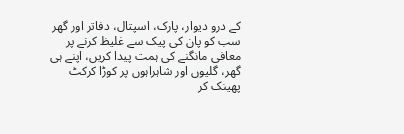کے درو دیوار، پارک، اسپتال، دفاتر اور گھر سب کو پان کی پیک سے غلیظ کرنے پر معافی مانگنے کی ہمت پیدا کریں، اپنے ہی گھر، گلیوں اور شاہراہوں پر کوڑا کرکٹ پھینک کر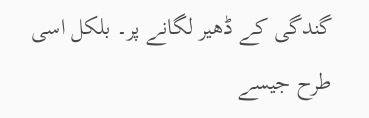گندگی کے ڈھیر لگانے پر۔ بلکل اسی طرح جیسے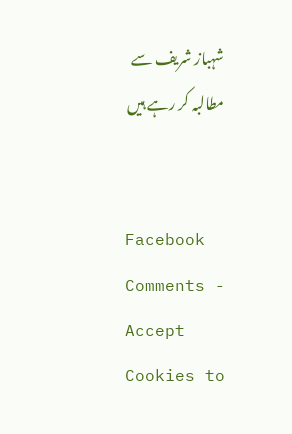شہباز شریف سے مطالبہ کر رہے ہیں


Facebook Comments - Accept Cookies to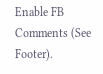Enable FB Comments (See Footer).